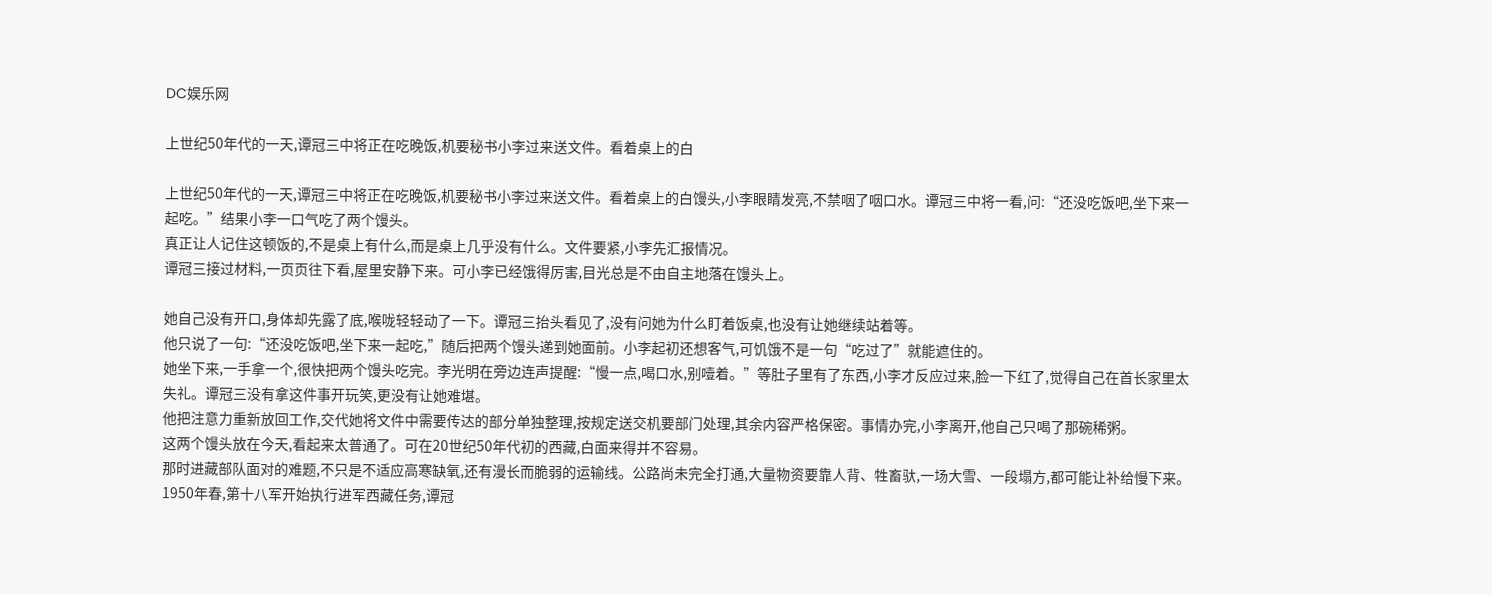DC娱乐网

上世纪50年代的一天,谭冠三中将正在吃晚饭,机要秘书小李过来送文件。看着桌上的白

上世纪50年代的一天,谭冠三中将正在吃晚饭,机要秘书小李过来送文件。看着桌上的白馒头,小李眼睛发亮,不禁咽了咽口水。谭冠三中将一看,问:“还没吃饭吧,坐下来一起吃。”结果小李一口气吃了两个馒头。
真正让人记住这顿饭的,不是桌上有什么,而是桌上几乎没有什么。文件要紧,小李先汇报情况。
谭冠三接过材料,一页页往下看,屋里安静下来。可小李已经饿得厉害,目光总是不由自主地落在馒头上。

她自己没有开口,身体却先露了底,喉咙轻轻动了一下。谭冠三抬头看见了,没有问她为什么盯着饭桌,也没有让她继续站着等。
他只说了一句:“还没吃饭吧,坐下来一起吃,”随后把两个馒头递到她面前。小李起初还想客气,可饥饿不是一句“吃过了”就能遮住的。
她坐下来,一手拿一个,很快把两个馒头吃完。李光明在旁边连声提醒:“慢一点,喝口水,别噎着。”等肚子里有了东西,小李才反应过来,脸一下红了,觉得自己在首长家里太失礼。谭冠三没有拿这件事开玩笑,更没有让她难堪。
他把注意力重新放回工作,交代她将文件中需要传达的部分单独整理,按规定送交机要部门处理,其余内容严格保密。事情办完,小李离开,他自己只喝了那碗稀粥。
这两个馒头放在今天,看起来太普通了。可在20世纪50年代初的西藏,白面来得并不容易。
那时进藏部队面对的难题,不只是不适应高寒缺氧,还有漫长而脆弱的运输线。公路尚未完全打通,大量物资要靠人背、牲畜驮,一场大雪、一段塌方,都可能让补给慢下来。
1950年春,第十八军开始执行进军西藏任务,谭冠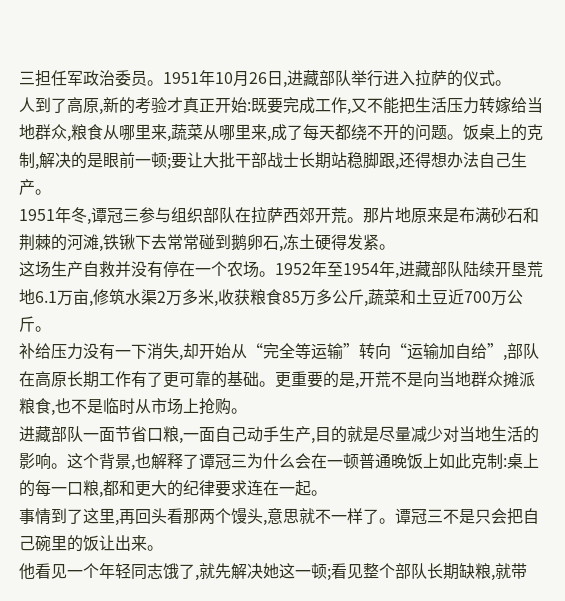三担任军政治委员。1951年10月26日,进藏部队举行进入拉萨的仪式。
人到了高原,新的考验才真正开始:既要完成工作,又不能把生活压力转嫁给当地群众,粮食从哪里来,蔬菜从哪里来,成了每天都绕不开的问题。饭桌上的克制,解决的是眼前一顿;要让大批干部战士长期站稳脚跟,还得想办法自己生产。
1951年冬,谭冠三参与组织部队在拉萨西郊开荒。那片地原来是布满砂石和荆棘的河滩,铁锹下去常常碰到鹅卵石,冻土硬得发紧。
这场生产自救并没有停在一个农场。1952年至1954年,进藏部队陆续开垦荒地6.1万亩,修筑水渠2万多米,收获粮食85万多公斤,蔬菜和土豆近700万公斤。
补给压力没有一下消失,却开始从“完全等运输”转向“运输加自给”,部队在高原长期工作有了更可靠的基础。更重要的是,开荒不是向当地群众摊派粮食,也不是临时从市场上抢购。
进藏部队一面节省口粮,一面自己动手生产,目的就是尽量减少对当地生活的影响。这个背景,也解释了谭冠三为什么会在一顿普通晚饭上如此克制:桌上的每一口粮,都和更大的纪律要求连在一起。
事情到了这里,再回头看那两个馒头,意思就不一样了。谭冠三不是只会把自己碗里的饭让出来。
他看见一个年轻同志饿了,就先解决她这一顿;看见整个部队长期缺粮,就带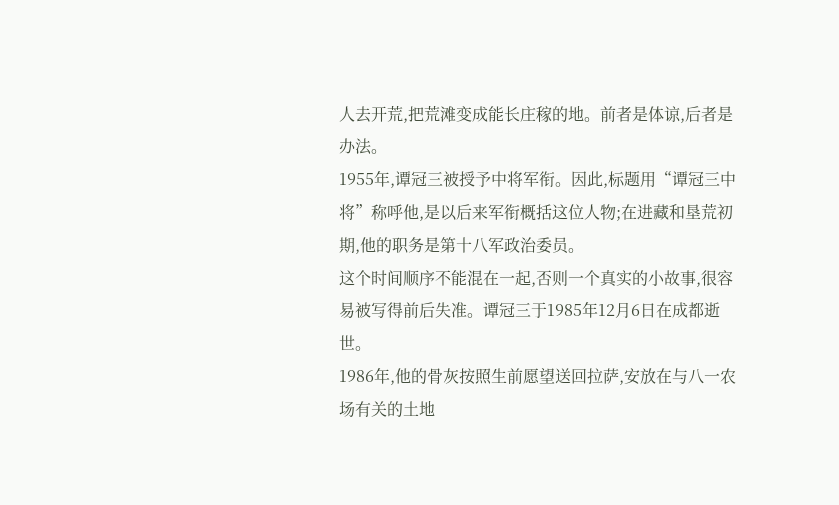人去开荒,把荒滩变成能长庄稼的地。前者是体谅,后者是办法。
1955年,谭冠三被授予中将军衔。因此,标题用“谭冠三中将”称呼他,是以后来军衔概括这位人物;在进藏和垦荒初期,他的职务是第十八军政治委员。
这个时间顺序不能混在一起,否则一个真实的小故事,很容易被写得前后失准。谭冠三于1985年12月6日在成都逝世。
1986年,他的骨灰按照生前愿望送回拉萨,安放在与八一农场有关的土地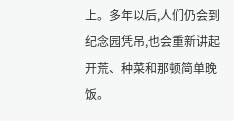上。多年以后,人们仍会到纪念园凭吊,也会重新讲起开荒、种菜和那顿简单晚饭。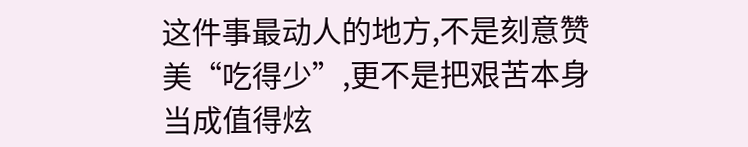这件事最动人的地方,不是刻意赞美“吃得少”,更不是把艰苦本身当成值得炫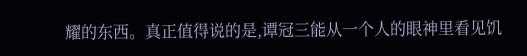耀的东西。真正值得说的是,谭冠三能从一个人的眼神里看见饥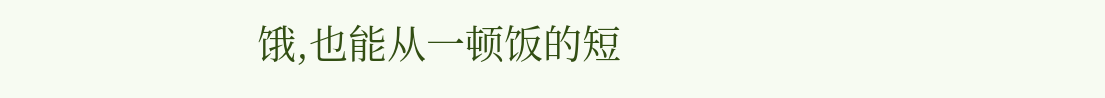饿,也能从一顿饭的短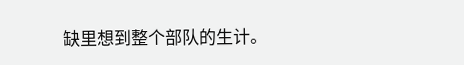缺里想到整个部队的生计。